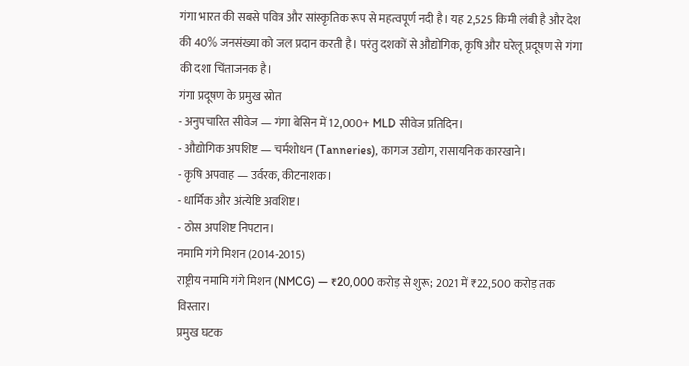गंगा भारत की सबसे पवित्र और सांस्कृतिक रूप से महत्वपूर्ण नदी है। यह 2,525 किमी लंबी है और देश की 40% जनसंख्या को जल प्रदान करती है। परंतु दशकों से औद्योगिक, कृषि और घरेलू प्रदूषण से गंगा की दशा चिंताजनक है।
गंगा प्रदूषण के प्रमुख स्रोत
- अनुपचारित सीवेज — गंगा बेसिन में 12,000+ MLD सीवेज प्रतिदिन।
- औद्योगिक अपशिष्ट — चर्मशोधन (Tanneries), कागज उद्योग, रासायनिक कारखाने।
- कृषि अपवाह — उर्वरक, कीटनाशक।
- धार्मिक और अंत्येष्टि अवशिष्ट।
- ठोस अपशिष्ट निपटान।
नमामि गंगे मिशन (2014-2015)
राष्ट्रीय नमामि गंगे मिशन (NMCG) — ₹20,000 करोड़ से शुरू; 2021 में ₹22,500 करोड़ तक विस्तार।
प्रमुख घटक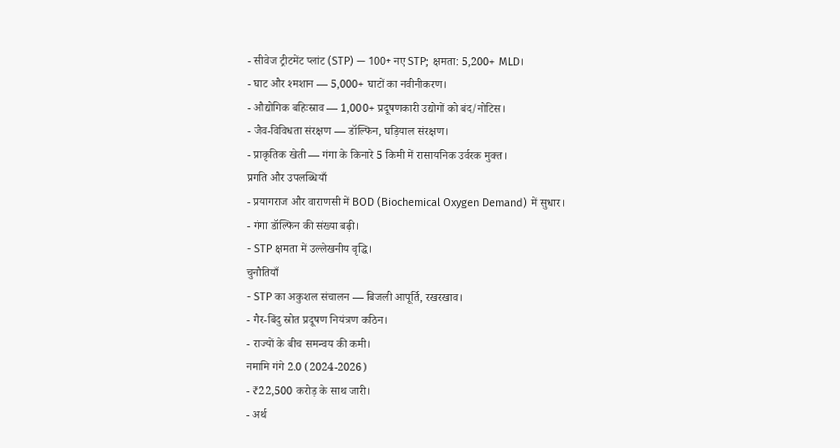- सीवेज ट्रीटमेंट प्लांट (STP) — 100+ नए STP; क्षमता: 5,200+ MLD।
- घाट और श्मशान — 5,000+ घाटों का नवीनीकरण।
- औद्योगिक बहिःस्राव — 1,000+ प्रदूषणकारी उद्योगों को बंद/नोटिस।
- जैव-विविधता संरक्षण — डॉल्फिन, घड़ियाल संरक्षण।
- प्राकृतिक खेती — गंगा के किनारे 5 किमी में रासायनिक उर्वरक मुक्त।
प्रगति और उपलब्धियाँ
- प्रयागराज और वाराणसी में BOD (Biochemical Oxygen Demand) में सुधार।
- गंगा डॉल्फिन की संख्या बढ़ी।
- STP क्षमता में उल्लेखनीय वृद्धि।
चुनौतियाँ
- STP का अकुशल संचालन — बिजली आपूर्ति, रखरखाव।
- गैर-बिंदु स्रोत प्रदूषण नियंत्रण कठिन।
- राज्यों के बीच समन्वय की कमी।
नमामि गंगे 2.0 (2024-2026)
- ₹22,500 करोड़ के साथ जारी।
- अर्थ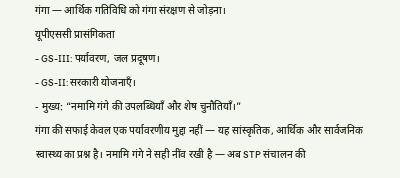गंगा — आर्थिक गतिविधि को गंगा संरक्षण से जोड़ना।
यूपीएससी प्रासंगिकता
- GS-III: पर्यावरण, जल प्रदूषण।
- GS-II: सरकारी योजनाएँ।
- मुख्य: “नमामि गंगे की उपलब्धियाँ और शेष चुनौतियाँ।”
गंगा की सफाई केवल एक पर्यावरणीय मुद्दा नहीं — यह सांस्कृतिक, आर्थिक और सार्वजनिक स्वास्थ्य का प्रश्न है। नमामि गंगे ने सही नींव रखी है — अब STP संचालन की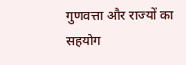गुणवत्ता और राज्यों का सहयोग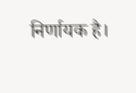निर्णायक है।